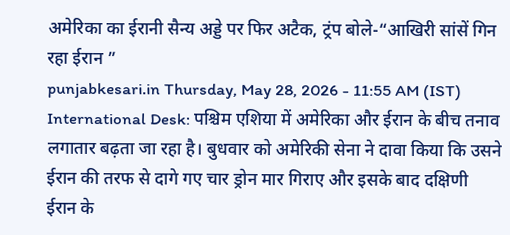अमेरिका का ईरानी सैन्य अड्डे पर फिर अटैक, ट्रंप बोले-“आखिरी सांसें गिन रहा ईरान ”
punjabkesari.in Thursday, May 28, 2026 - 11:55 AM (IST)
International Desk: पश्चिम एशिया में अमेरिका और ईरान के बीच तनाव लगातार बढ़ता जा रहा है। बुधवार को अमेरिकी सेना ने दावा किया कि उसने ईरान की तरफ से दागे गए चार ड्रोन मार गिराए और इसके बाद दक्षिणी ईरान के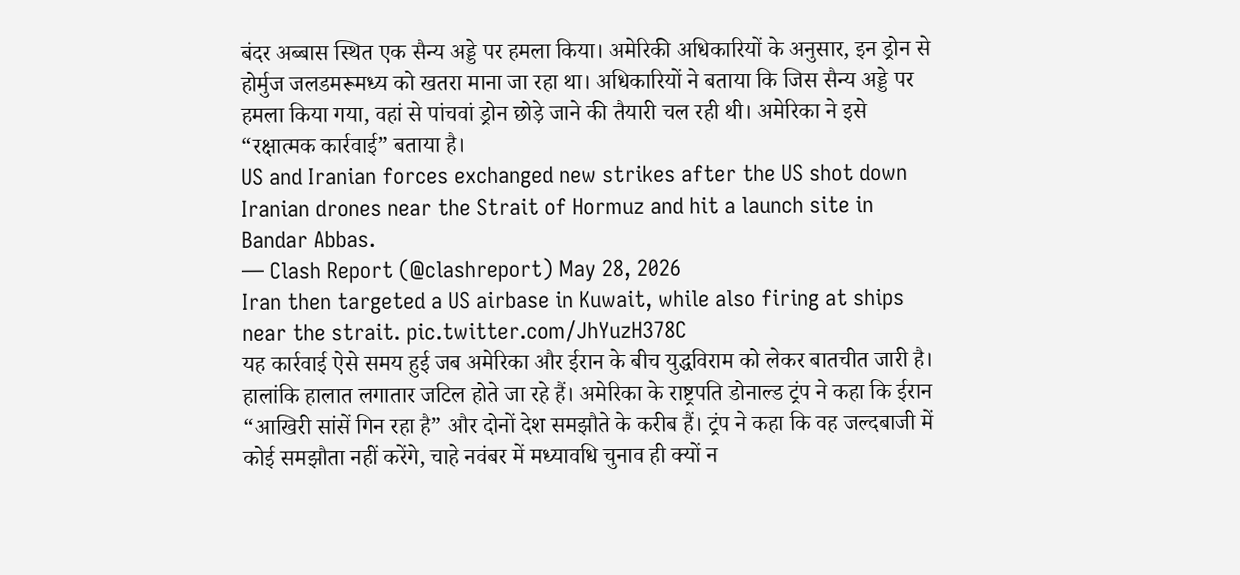बंदर अब्बास स्थित एक सैन्य अड्डे पर हमला किया। अमेरिकी अधिकारियों के अनुसार, इन ड्रोन से होर्मुज जलडमरूमध्य को खतरा माना जा रहा था। अधिकारियों ने बताया कि जिस सैन्य अड्डे पर हमला किया गया, वहां से पांचवां ड्रोन छोड़े जाने की तैयारी चल रही थी। अमेरिका ने इसे “रक्षात्मक कार्रवाई” बताया है।
US and Iranian forces exchanged new strikes after the US shot down Iranian drones near the Strait of Hormuz and hit a launch site in Bandar Abbas.
— Clash Report (@clashreport) May 28, 2026
Iran then targeted a US airbase in Kuwait, while also firing at ships near the strait. pic.twitter.com/JhYuzH378C
यह कार्रवाई ऐसे समय हुई जब अमेरिका और ईरान के बीच युद्धविराम को लेकर बातचीत जारी है। हालांकि हालात लगातार जटिल होते जा रहे हैं। अमेरिका के राष्ट्रपति डोनाल्ड ट्रंप ने कहा कि ईरान “आखिरी सांसें गिन रहा है” और दोनों देश समझौते के करीब हैं। ट्रंप ने कहा कि वह जल्दबाजी में कोई समझौता नहीं करेंगे, चाहे नवंबर में मध्यावधि चुनाव ही क्यों न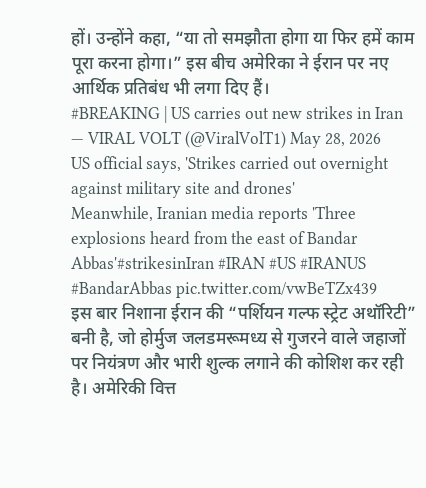हों। उन्होंने कहा, “या तो समझौता होगा या फिर हमें काम पूरा करना होगा।” इस बीच अमेरिका ने ईरान पर नए आर्थिक प्रतिबंध भी लगा दिए हैं।
#BREAKING | US carries out new strikes in Iran
— VIRAL VOLT (@ViralVolT1) May 28, 2026
US official says, 'Strikes carried out overnight against military site and drones'
Meanwhile, Iranian media reports 'Three explosions heard from the east of Bandar Abbas'#strikesinIran #IRAN #US #IRANUS #BandarAbbas pic.twitter.com/vwBeTZx439
इस बार निशाना ईरान की “पर्शियन गल्फ स्ट्रेट अथॉरिटी” बनी है, जो होर्मुज जलडमरूमध्य से गुजरने वाले जहाजों पर नियंत्रण और भारी शुल्क लगाने की कोशिश कर रही है। अमेरिकी वित्त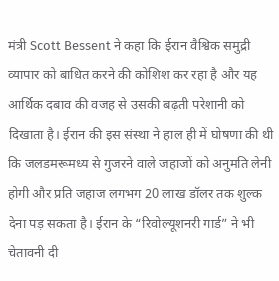मंत्री Scott Bessent ने कहा कि ईरान वैश्विक समुद्री व्यापार को बाधित करने की कोशिश कर रहा है और यह आर्थिक दबाव की वजह से उसकी बढ़ती परेशानी को दिखाता है। ईरान की इस संस्था ने हाल ही में घोषणा की थी कि जलडमरूमध्य से गुजरने वाले जहाजों को अनुमति लेनी होगी और प्रति जहाज लगभग 20 लाख डॉलर तक शुल्क देना पड़ सकता है। ईरान के “रिवोल्यूशनरी गार्ड” ने भी चेतावनी दी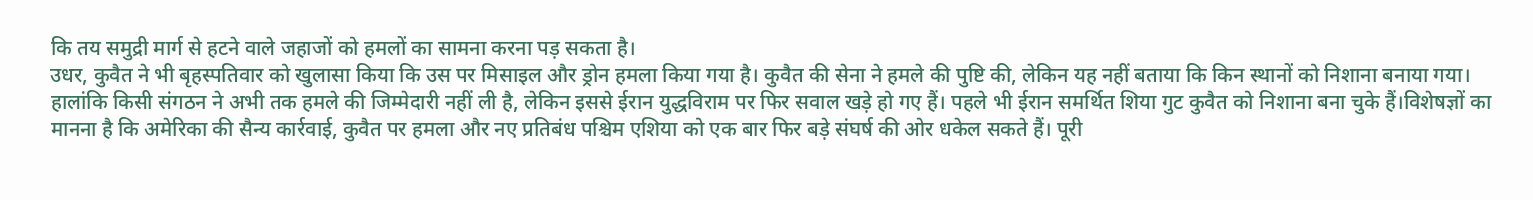कि तय समुद्री मार्ग से हटने वाले जहाजों को हमलों का सामना करना पड़ सकता है।
उधर, कुवैत ने भी बृहस्पतिवार को खुलासा किया कि उस पर मिसाइल और ड्रोन हमला किया गया है। कुवैत की सेना ने हमले की पुष्टि की, लेकिन यह नहीं बताया कि किन स्थानों को निशाना बनाया गया। हालांकि किसी संगठन ने अभी तक हमले की जिम्मेदारी नहीं ली है, लेकिन इससे ईरान युद्धविराम पर फिर सवाल खड़े हो गए हैं। पहले भी ईरान समर्थित शिया गुट कुवैत को निशाना बना चुके हैं।विशेषज्ञों का मानना है कि अमेरिका की सैन्य कार्रवाई, कुवैत पर हमला और नए प्रतिबंध पश्चिम एशिया को एक बार फिर बड़े संघर्ष की ओर धकेल सकते हैं। पूरी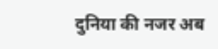दुनिया की नजर अब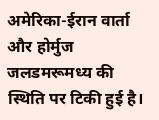अमेरिका-ईरान वार्ता और होर्मुज जलडमरूमध्य की स्थिति पर टिकी हुई है।